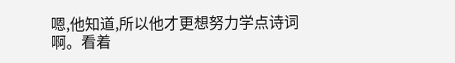嗯,他知道,所以他才更想努力学点诗词啊。看着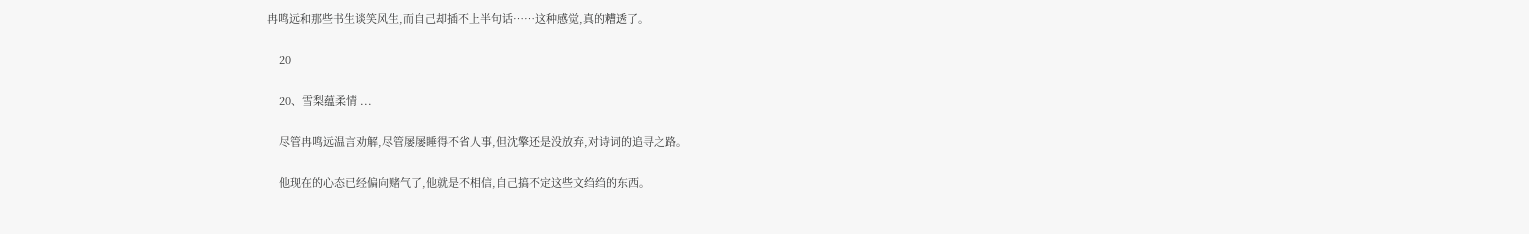冉鸣远和那些书生谈笑风生,而自己却插不上半句话……这种感觉,真的糟透了。

    20

    20、雪梨蕴柔情 ...

    尽管冉鸣远温言劝解,尽管屡屡睡得不省人事,但沈擎还是没放弃,对诗词的追寻之路。

    他现在的心态已经偏向赌气了,他就是不相信,自己搞不定这些文绉绉的东西。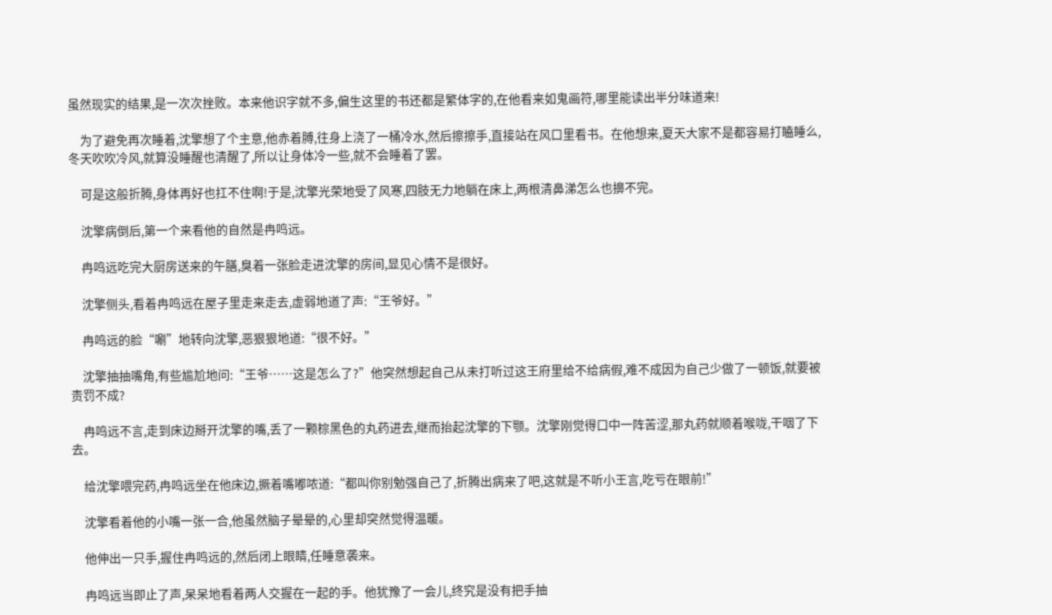虽然现实的结果,是一次次挫败。本来他识字就不多,偏生这里的书还都是繁体字的,在他看来如鬼画符,哪里能读出半分味道来!

    为了避免再次睡着,沈擎想了个主意,他赤着膊,往身上浇了一桶冷水,然后擦擦手,直接站在风口里看书。在他想来,夏天大家不是都容易打瞌睡么,冬天吹吹冷风,就算没睡醒也清醒了,所以让身体冷一些,就不会睡着了罢。

    可是这般折腾,身体再好也扛不住啊!于是,沈擎光荣地受了风寒,四肢无力地躺在床上,两根清鼻涕怎么也擤不完。

    沈擎病倒后,第一个来看他的自然是冉鸣远。

    冉鸣远吃完大厨房送来的午膳,臭着一张脸走进沈擎的房间,显见心情不是很好。

    沈擎侧头,看着冉鸣远在屋子里走来走去,虚弱地道了声:“王爷好。”

    冉鸣远的脸“唰”地转向沈擎,恶狠狠地道:“很不好。”

    沈擎抽抽嘴角,有些尴尬地问:“王爷……这是怎么了?”他突然想起自己从未打听过这王府里给不给病假,难不成因为自己少做了一顿饭,就要被责罚不成?

    冉鸣远不言,走到床边掰开沈擎的嘴,丢了一颗棕黑色的丸药进去,继而抬起沈擎的下颚。沈擎刚觉得口中一阵苦涩,那丸药就顺着喉咙,干咽了下去。

    给沈擎喂完药,冉鸣远坐在他床边,撅着嘴嘟哝道:“都叫你别勉强自己了,折腾出病来了吧,这就是不听小王言,吃亏在眼前!”

    沈擎看着他的小嘴一张一合,他虽然脑子晕晕的,心里却突然觉得温暖。

    他伸出一只手,握住冉鸣远的,然后闭上眼睛,任睡意袭来。

    冉鸣远当即止了声,呆呆地看着两人交握在一起的手。他犹豫了一会儿,终究是没有把手抽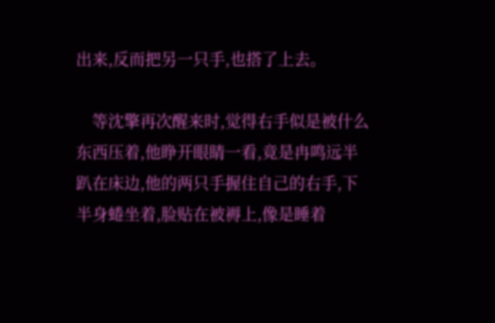出来,反而把另一只手,也搭了上去。

    等沈擎再次醒来时,觉得右手似是被什么东西压着,他睁开眼睛一看,竟是冉鸣远半趴在床边,他的两只手握住自己的右手,下半身蜷坐着,脸贴在被褥上,像是睡着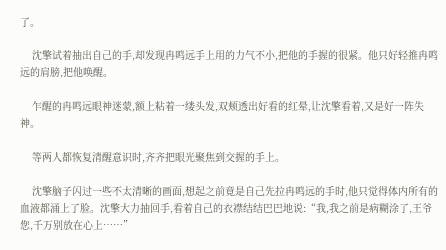了。

    沈擎试着抽出自己的手,却发现冉鸣远手上用的力气不小,把他的手握的很紧。他只好轻推冉鸣远的肩膀,把他唤醒。

    乍醒的冉鸣远眼神迷蒙,额上粘着一缕头发,双颊透出好看的红晕,让沈擎看着,又是好一阵失神。

    等两人都恢复清醒意识时,齐齐把眼光聚焦到交握的手上。

    沈擎脑子闪过一些不太清晰的画面,想起之前竟是自己先拉冉鸣远的手时,他只觉得体内所有的血液都涌上了脸。沈擎大力抽回手,看着自己的衣襟结结巴巴地说:“我,我之前是病糊涂了,王爷您,千万别放在心上……”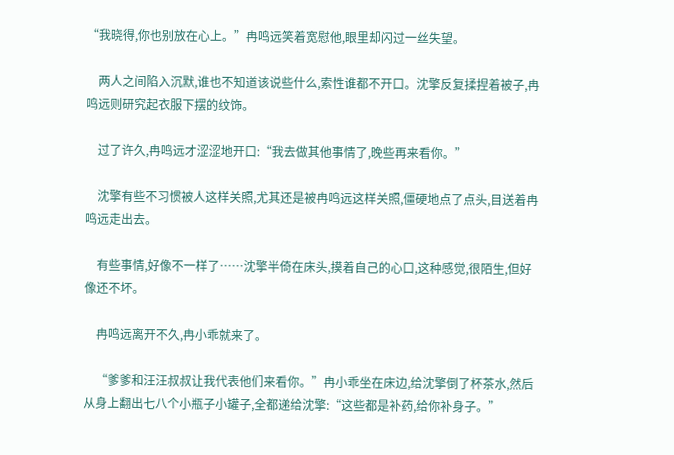“我晓得,你也别放在心上。”冉鸣远笑着宽慰他,眼里却闪过一丝失望。

    两人之间陷入沉默,谁也不知道该说些什么,索性谁都不开口。沈擎反复揉捏着被子,冉鸣远则研究起衣服下摆的纹饰。

    过了许久,冉鸣远才涩涩地开口:“我去做其他事情了,晚些再来看你。”

    沈擎有些不习惯被人这样关照,尤其还是被冉鸣远这样关照,僵硬地点了点头,目送着冉鸣远走出去。

    有些事情,好像不一样了……沈擎半倚在床头,摸着自己的心口,这种感觉,很陌生,但好像还不坏。

    冉鸣远离开不久,冉小乖就来了。

    “爹爹和汪汪叔叔让我代表他们来看你。”冉小乖坐在床边,给沈擎倒了杯茶水,然后从身上翻出七八个小瓶子小罐子,全都递给沈擎:“这些都是补药,给你补身子。”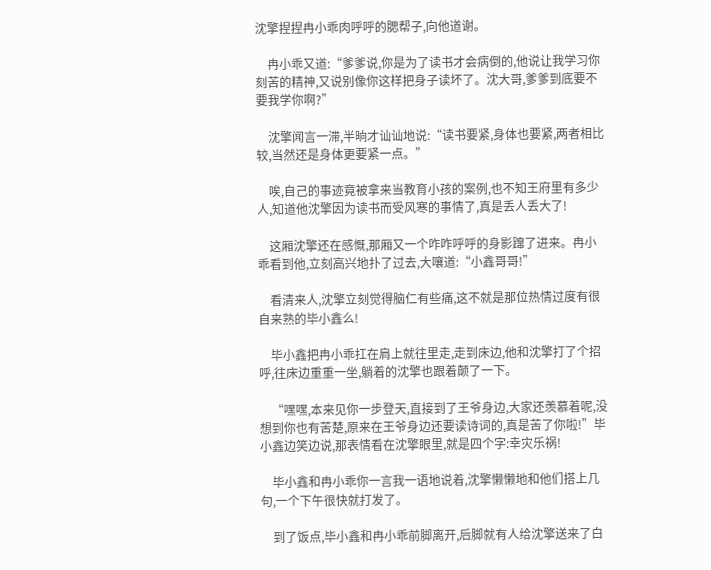沈擎捏捏冉小乖肉呼呼的腮帮子,向他道谢。

    冉小乖又道:“爹爹说,你是为了读书才会病倒的,他说让我学习你刻苦的精神,又说别像你这样把身子读坏了。沈大哥,爹爹到底要不要我学你啊?”

    沈擎闻言一滞,半晌才讪讪地说:“读书要紧,身体也要紧,两者相比较,当然还是身体更要紧一点。”

    唉,自己的事迹竟被拿来当教育小孩的案例,也不知王府里有多少人,知道他沈擎因为读书而受风寒的事情了,真是丢人丢大了!

    这厢沈擎还在感慨,那厢又一个咋咋呼呼的身影蹿了进来。冉小乖看到他,立刻高兴地扑了过去,大嚷道:“小鑫哥哥!”

    看清来人,沈擎立刻觉得脑仁有些痛,这不就是那位热情过度有很自来熟的毕小鑫么!

    毕小鑫把冉小乖扛在肩上就往里走,走到床边,他和沈擎打了个招呼,往床边重重一坐,躺着的沈擎也跟着颠了一下。

    “嘿嘿,本来见你一步登天,直接到了王爷身边,大家还羡慕着呢,没想到你也有苦楚,原来在王爷身边还要读诗词的,真是苦了你啦!”毕小鑫边笑边说,那表情看在沈擎眼里,就是四个字:幸灾乐祸!

    毕小鑫和冉小乖你一言我一语地说着,沈擎懒懒地和他们搭上几句,一个下午很快就打发了。

    到了饭点,毕小鑫和冉小乖前脚离开,后脚就有人给沈擎送来了白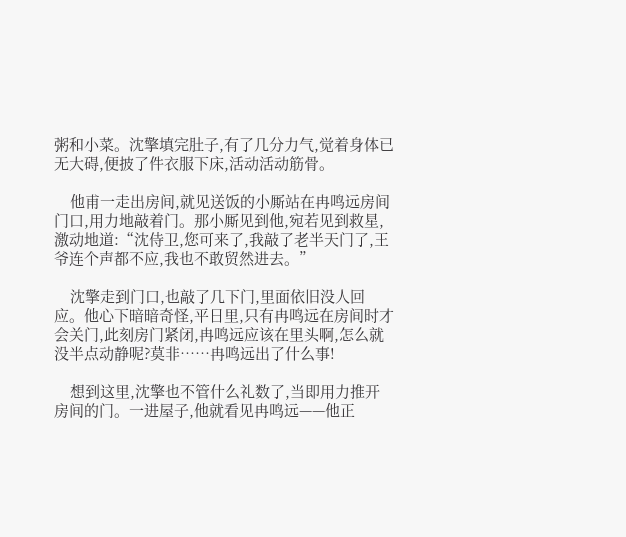粥和小菜。沈擎填完肚子,有了几分力气,觉着身体已无大碍,便披了件衣服下床,活动活动筋骨。

    他甫一走出房间,就见送饭的小厮站在冉鸣远房间门口,用力地敲着门。那小厮见到他,宛若见到救星,激动地道:“沈侍卫,您可来了,我敲了老半天门了,王爷连个声都不应,我也不敢贸然进去。”

    沈擎走到门口,也敲了几下门,里面依旧没人回应。他心下暗暗奇怪,平日里,只有冉鸣远在房间时才会关门,此刻房门紧闭,冉鸣远应该在里头啊,怎么就没半点动静呢?莫非……冉鸣远出了什么事!

    想到这里,沈擎也不管什么礼数了,当即用力推开房间的门。一进屋子,他就看见冉鸣远——他正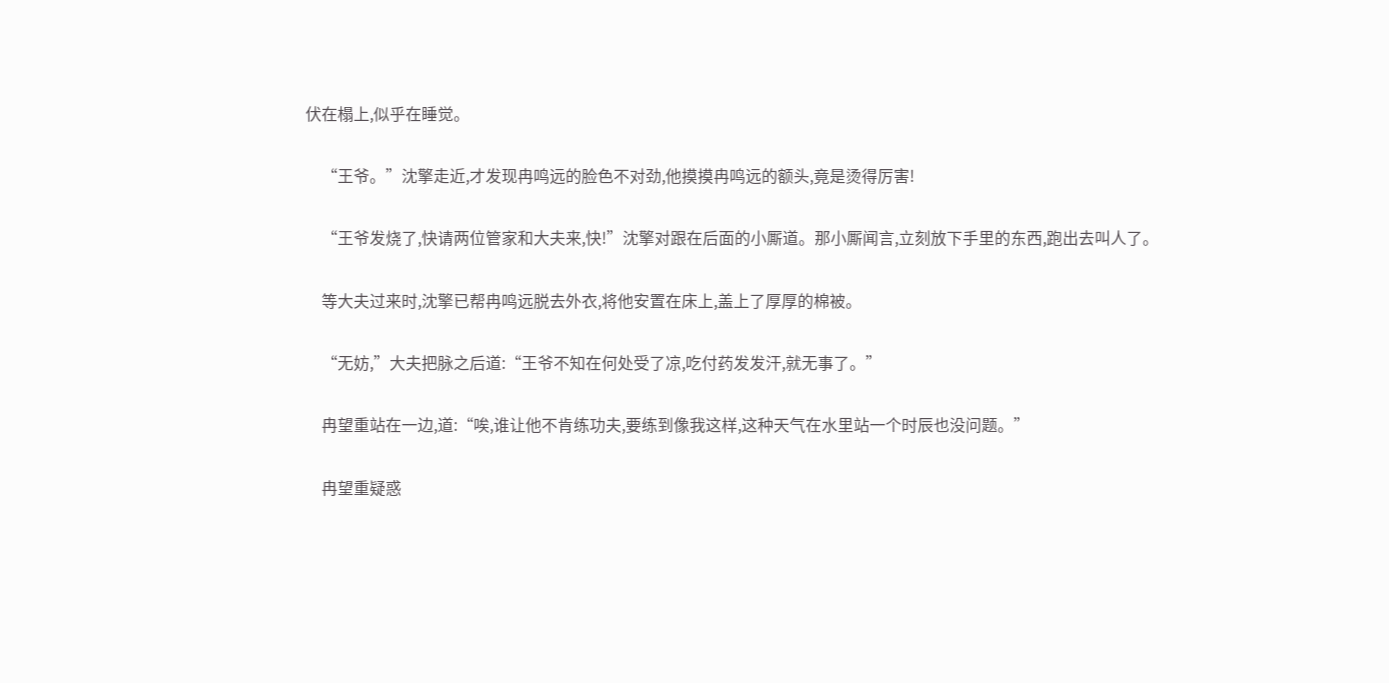伏在榻上,似乎在睡觉。

    “王爷。”沈擎走近,才发现冉鸣远的脸色不对劲,他摸摸冉鸣远的额头,竟是烫得厉害!

    “王爷发烧了,快请两位管家和大夫来,快!”沈擎对跟在后面的小厮道。那小厮闻言,立刻放下手里的东西,跑出去叫人了。

    等大夫过来时,沈擎已帮冉鸣远脱去外衣,将他安置在床上,盖上了厚厚的棉被。

    “无妨,”大夫把脉之后道:“王爷不知在何处受了凉,吃付药发发汗,就无事了。”

    冉望重站在一边,道:“唉,谁让他不肯练功夫,要练到像我这样,这种天气在水里站一个时辰也没问题。”

    冉望重疑惑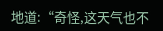地道:“奇怪,这天气也不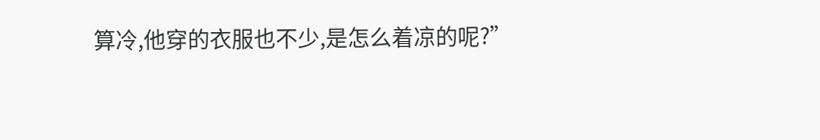算冷,他穿的衣服也不少,是怎么着凉的呢?”